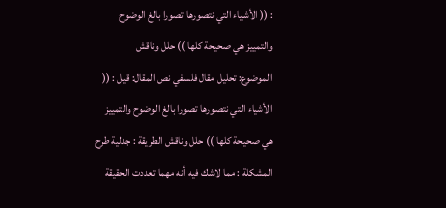: (( الأشياء التي نتصورها تصورا بالغ الوضوح والتمييز هي صحيحة كلها )) حلل وناقش
الموضوع: تحليل مقال فلسفي نص المقال: قيل : (( الأشياء التي نتصورها تصورا بالغ الوضوح والتمييز هي صحيحة كلها )) حلل وناقش الطريقة : جدلية طرح المشكلة : مما لاشك فيه أنه مهما تعددت الحقيقة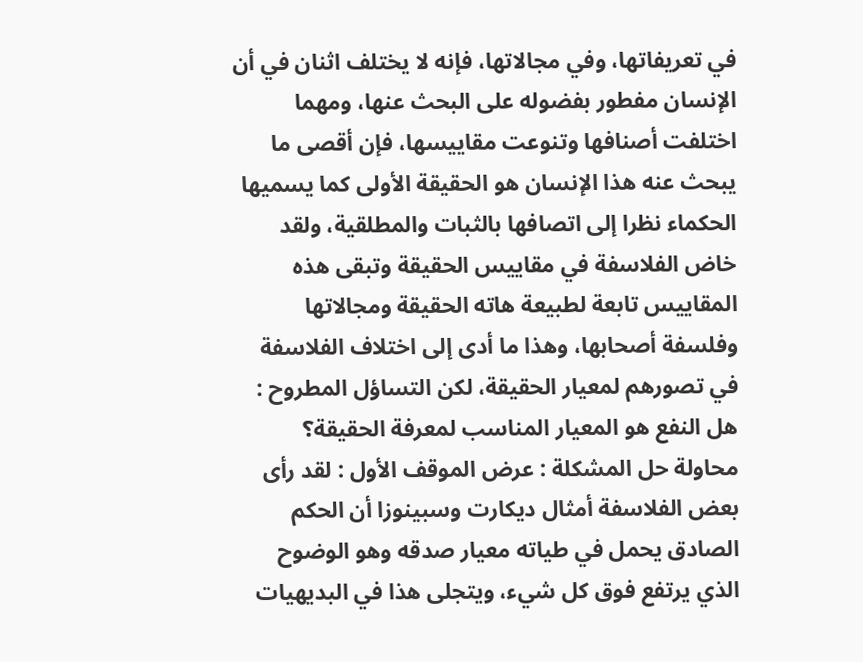في تعريفاتها، وفي مجالاتها، فإنه لا يختلف اثنان في أن الإنسان مفطور بفضوله على البحث عنها، ومهما اختلفت أصنافها وتنوعت مقاييسها، فإن أقصى ما يبحث عنه هذا الإنسان هو الحقيقة الأولى كما يسميها الحكماء نظرا إلى اتصافها بالثبات والمطلقية، ولقد خاض الفلاسفة في مقاييس الحقيقة وتبقى هذه المقاييس تابعة لطبيعة هاته الحقيقة ومجالاتها وفلسفة أصحابها، وهذا ما أدى إلى اختلاف الفلاسفة في تصورهم لمعيار الحقيقة، لكن التساؤل المطروح : هل النفع هو المعيار المناسب لمعرفة الحقيقة؟ محاولة حل المشكلة : عرض الموقف الأول : لقد رأى بعض الفلاسفة أمثال ديكارت وسبينوزا أن الحكم الصادق يحمل في طياته معيار صدقه وهو الوضوح الذي يرتفع فوق كل شيء، ويتجلى هذا في البديهيات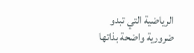الرياضية التي تبدو ضرورية واضحة بذاتها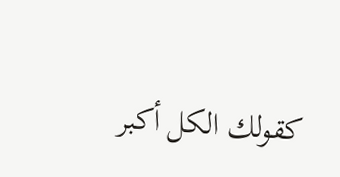كقولك الكل أكبر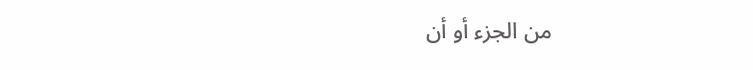من الجزء أو أن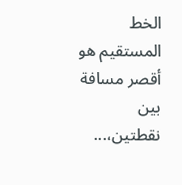الخط المستقيم هو أقصر مسافة بين نقطتين،...